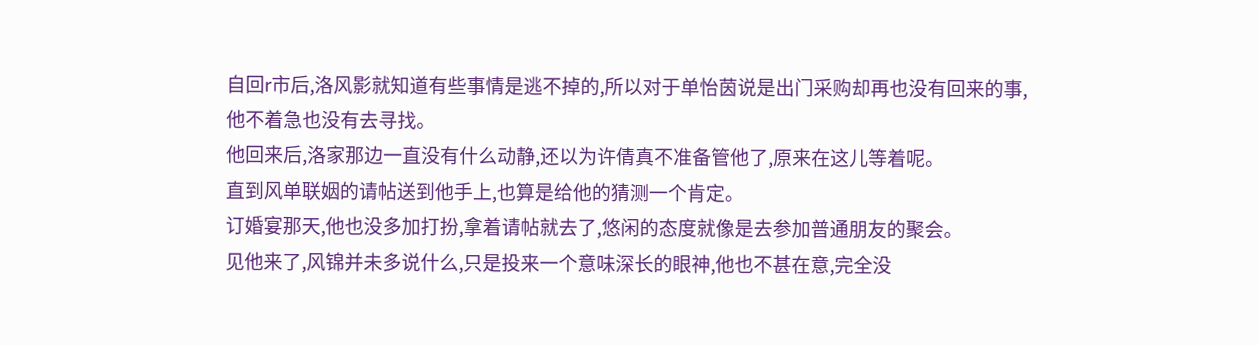自回r市后,洛风影就知道有些事情是逃不掉的,所以对于单怡茵说是出门采购却再也没有回来的事,他不着急也没有去寻找。
他回来后,洛家那边一直没有什么动静,还以为许倩真不准备管他了,原来在这儿等着呢。
直到风单联姻的请帖送到他手上,也算是给他的猜测一个肯定。
订婚宴那天,他也没多加打扮,拿着请帖就去了,悠闲的态度就像是去参加普通朋友的聚会。
见他来了,风锦并未多说什么,只是投来一个意味深长的眼神,他也不甚在意,完全没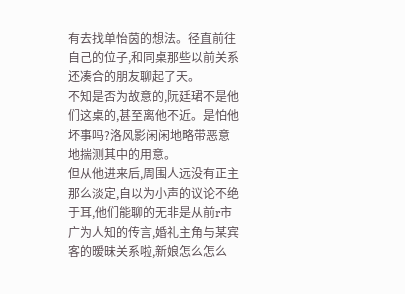有去找单怡茵的想法。径直前往自己的位子,和同桌那些以前关系还凑合的朋友聊起了天。
不知是否为故意的,阮廷珺不是他们这桌的,甚至离他不近。是怕他坏事吗?洛风影闲闲地略带恶意地揣测其中的用意。
但从他进来后,周围人远没有正主那么淡定,自以为小声的议论不绝于耳,他们能聊的无非是从前r市广为人知的传言,婚礼主角与某宾客的暧昧关系啦,新娘怎么怎么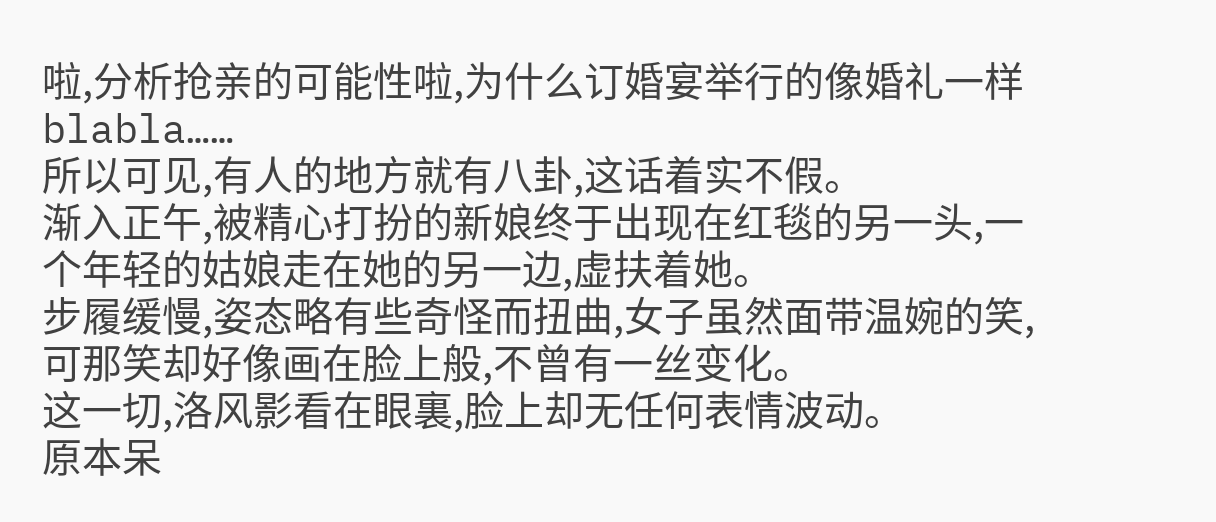啦,分析抢亲的可能性啦,为什么订婚宴举行的像婚礼一样blabla……
所以可见,有人的地方就有八卦,这话着实不假。
渐入正午,被精心打扮的新娘终于出现在红毯的另一头,一个年轻的姑娘走在她的另一边,虚扶着她。
步履缓慢,姿态略有些奇怪而扭曲,女子虽然面带温婉的笑,可那笑却好像画在脸上般,不曾有一丝变化。
这一切,洛风影看在眼裏,脸上却无任何表情波动。
原本呆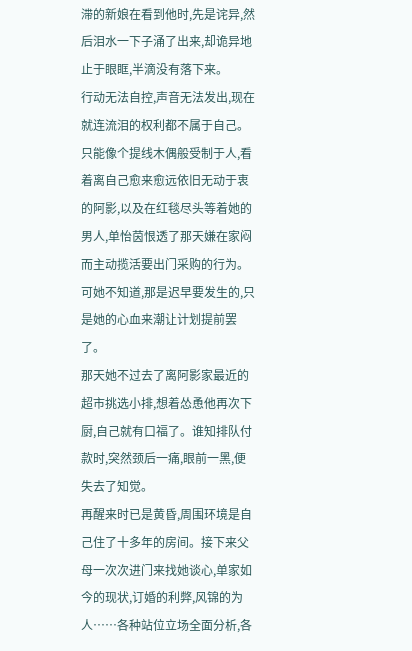滞的新娘在看到他时,先是诧异,然后泪水一下子涌了出来,却诡异地止于眼眶,半滴没有落下来。
行动无法自控,声音无法发出,现在就连流泪的权利都不属于自己。只能像个提线木偶般受制于人,看着离自己愈来愈远依旧无动于衷的阿影,以及在红毯尽头等着她的男人,单怡茵恨透了那天嫌在家闷而主动揽活要出门采购的行为。可她不知道,那是迟早要发生的,只是她的心血来潮让计划提前罢了。
那天她不过去了离阿影家最近的超市挑选小排,想着怂恿他再次下厨,自己就有口福了。谁知排队付款时,突然颈后一痛,眼前一黑,便失去了知觉。
再醒来时已是黄昏,周围环境是自己住了十多年的房间。接下来父母一次次进门来找她谈心,单家如今的现状,订婚的利弊,风锦的为人……各种站位立场全面分析,各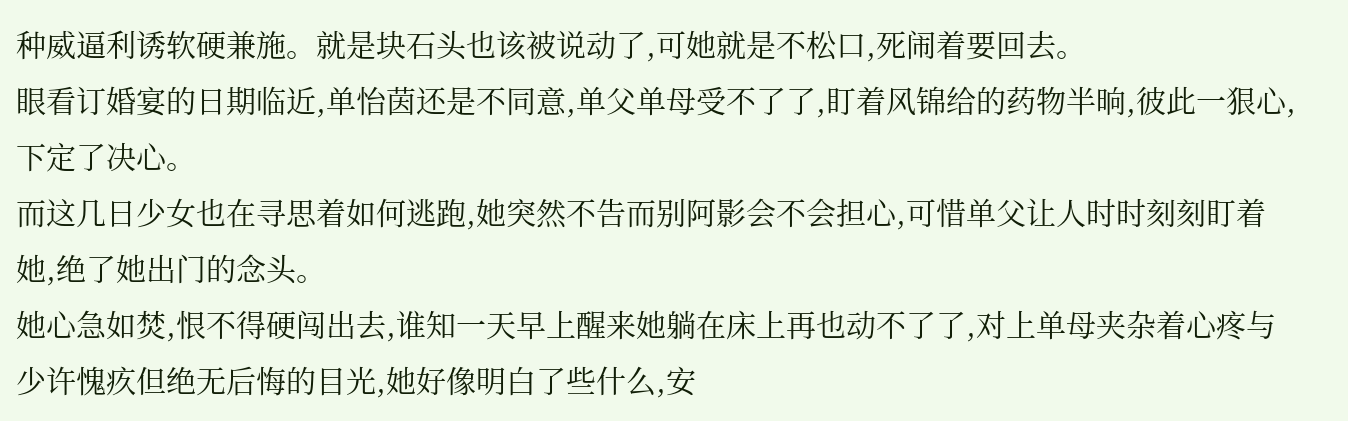种威逼利诱软硬兼施。就是块石头也该被说动了,可她就是不松口,死闹着要回去。
眼看订婚宴的日期临近,单怡茵还是不同意,单父单母受不了了,盯着风锦给的药物半晌,彼此一狠心,下定了决心。
而这几日少女也在寻思着如何逃跑,她突然不告而别阿影会不会担心,可惜单父让人时时刻刻盯着她,绝了她出门的念头。
她心急如焚,恨不得硬闯出去,谁知一天早上醒来她躺在床上再也动不了了,对上单母夹杂着心疼与少许愧疚但绝无后悔的目光,她好像明白了些什么,安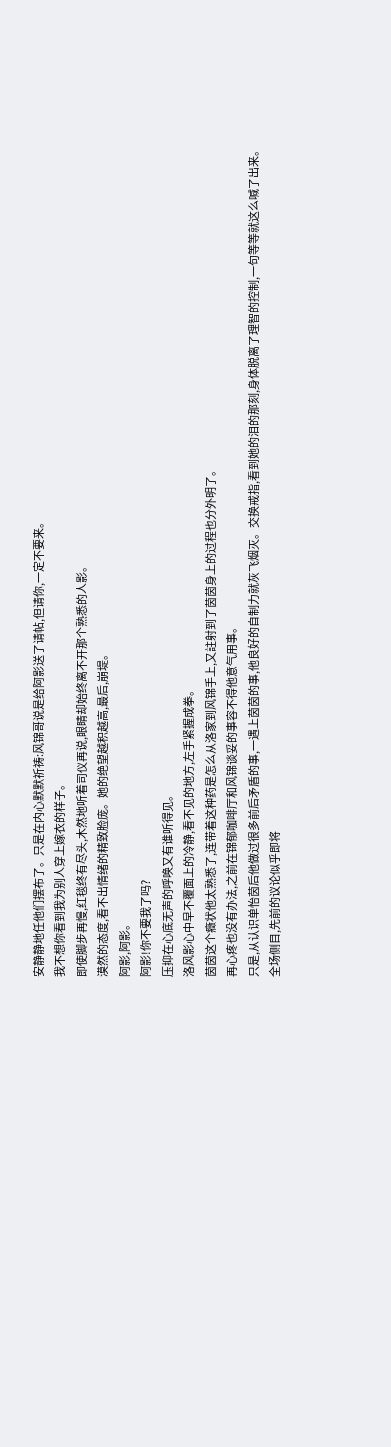安静静地任他们摆布了。只是在内心默默祈祷:风锦哥说是给阿影送了请帖,但请你,一定不要来。
我不想你看到我为别人穿上嫁衣的样子。
即使脚步再慢,红毯终有尽头,木然地听着司仪再说,眼睛却始终离不开那个熟悉的人影。
漠然的态度,看不出情绪的精致脸庞。她的绝望越积越高,最后,崩堤。
阿影,阿影。
阿影!你不要我了吗?
压抑在心底无声的呼唤又有谁听得见。
洛风影心中早不覆面上的冷静,看不见的地方,左手紧握成拳。
茵茵这个癥状他太熟悉了,连带着这种药是怎么从洛家到风锦手上,又註射到了茵茵身上的过程也分外明了。
再心疼也没有办法,之前在锦郁咖啡厅和风锦谈妥的事容不得他意气用事。
只是,从认识单怡茵后他做过很多前后矛盾的事,一遇上茵茵的事,他良好的自制力就灰飞烟灭。交换戒指,看到她的泪的那刻,身体脱离了理智的控制,一句等等就这么喊了出来。
全场侧目,先前的议论似乎即将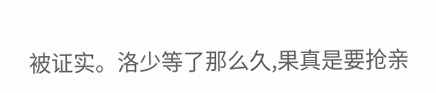被证实。洛少等了那么久,果真是要抢亲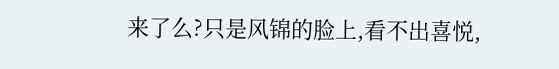来了么?只是风锦的脸上,看不出喜悦,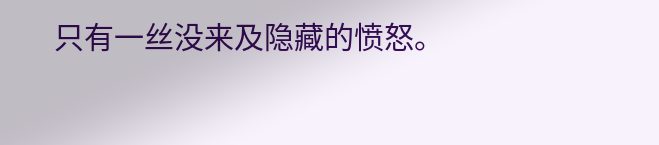只有一丝没来及隐藏的愤怒。